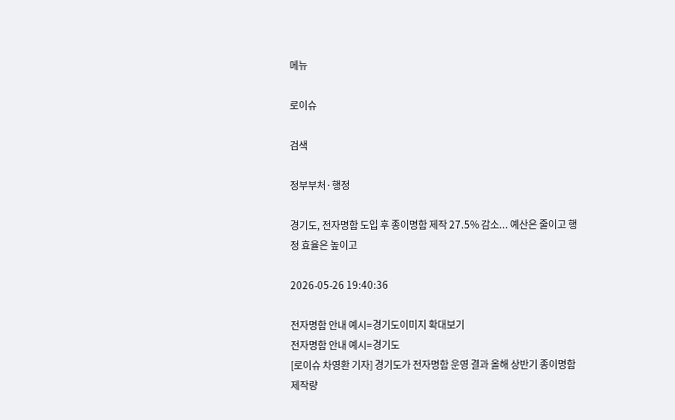메뉴

로이슈

검색

정부부처·행정

경기도, 전자명함 도입 후 종이명함 제작 27.5% 감소... 예산은 줄이고 행정 효율은 높이고

2026-05-26 19:40:36

전자명함 안내 예시=경기도이미지 확대보기
전자명함 안내 예시=경기도
[로이슈 차영환 기자] 경기도가 전자명함 운영 결과 올해 상반기 종이명함 제작량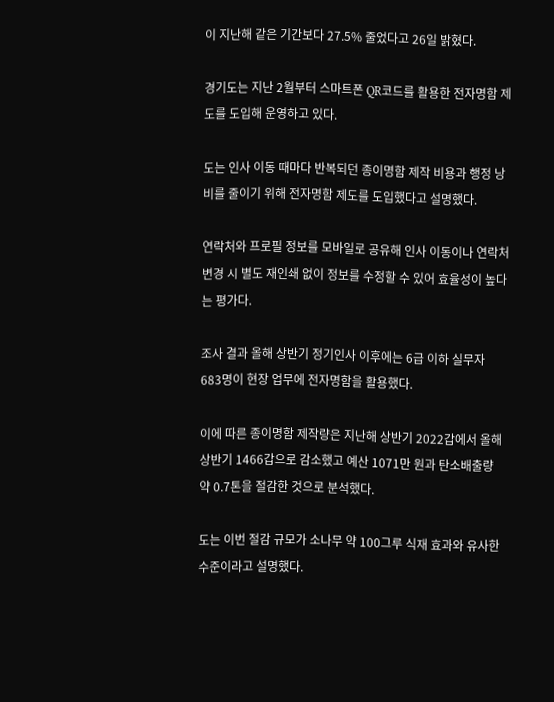이 지난해 같은 기간보다 27.5% 줄었다고 26일 밝혔다.

경기도는 지난 2월부터 스마트폰 QR코드를 활용한 전자명함 제도를 도입해 운영하고 있다.

도는 인사 이동 때마다 반복되던 종이명함 제작 비용과 행정 낭비를 줄이기 위해 전자명함 제도를 도입했다고 설명했다.

연락처와 프로필 정보를 모바일로 공유해 인사 이동이나 연락처 변경 시 별도 재인쇄 없이 정보를 수정할 수 있어 효율성이 높다는 평가다.

조사 결과 올해 상반기 정기인사 이후에는 6급 이하 실무자 683명이 현장 업무에 전자명함을 활용했다.

이에 따른 종이명함 제작량은 지난해 상반기 2022갑에서 올해 상반기 1466갑으로 감소했고 예산 1071만 원과 탄소배출량 약 0.7톤을 절감한 것으로 분석했다.

도는 이번 절감 규모가 소나무 약 100그루 식재 효과와 유사한 수준이라고 설명했다.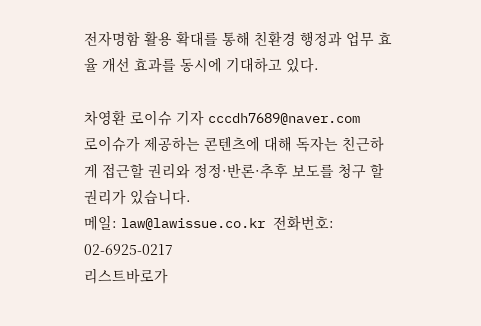전자명함 활용 확대를 통해 친환경 행정과 업무 효율 개선 효과를 동시에 기대하고 있다.

차영환 로이슈 기자 cccdh7689@naver.com
로이슈가 제공하는 콘텐츠에 대해 독자는 친근하게 접근할 권리와 정정·반론·추후 보도를 청구 할 권리가 있습니다.
메일: law@lawissue.co.kr 전화번호: 02-6925-0217
리스트바로가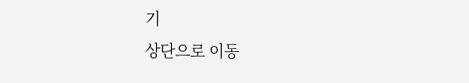기
상단으로 이동